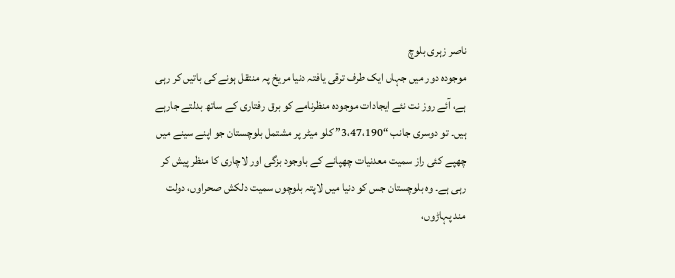ناصر زہری بلوچ
موجودہ دور میں جہاں ایک طرف ترقی یافتہ دنیا مریخ پہ منتقل ہونے کی باتیں کر رہی ہے، آئے روز نت نئے ایجادات موجودہ منظرنامے کو برق رفتاری کے ساتھ بدلتے جارہے ہیں۔ تو دوسری جانب “3،47،190” کلو میٹر پر مشتمل بلوچستان جو اپنے سینے میں چھپے کئی راز سمیت معدنیات چھپانے کے باوجود بزگی اور لاچاری کا منظر پیش کر رہی ہے۔ وہ بلوچستان جس کو دنیا میں لاپتہ بلوچوں سمیت دلکش صحراوں، دولت مند پہاڑوں،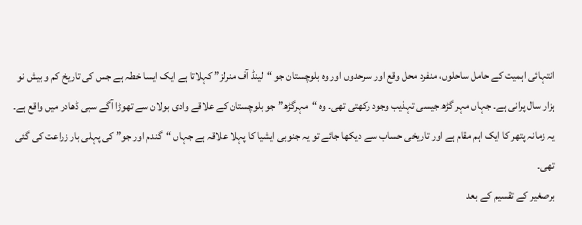انتہائی اہمیت کے حامل ساحلوں، منفرد محل وقع اور سرحدوں اور وہ بلوچستان جو “لینڈ آف منرلز” کہلاتا ہے ایک ایسا خطہ ہے جس کی تاریخ کم و بیش نو ہزار سال پرانی ہے۔ جہاں مہر گڑھ جیسی تہذیب وجود رکھتی تھی۔ وہ “مہرگڑھ” جو بلوچستان کے علاقے وادی بولان سے تھوڑا آگے سبی ڈھادر میں واقع ہے۔ یہ زمانہ پتھر کا ایک اہم مقام ہے اور تاریخی حساب سے دیکھا جائے تو یہ جنوبی ایشیا کا پہلا علاقہ ہے جہاں “گندم اور جو” کی پہلی بار زراعت کی گئی تھی۔
برصغیر کے تقسیم کے بعد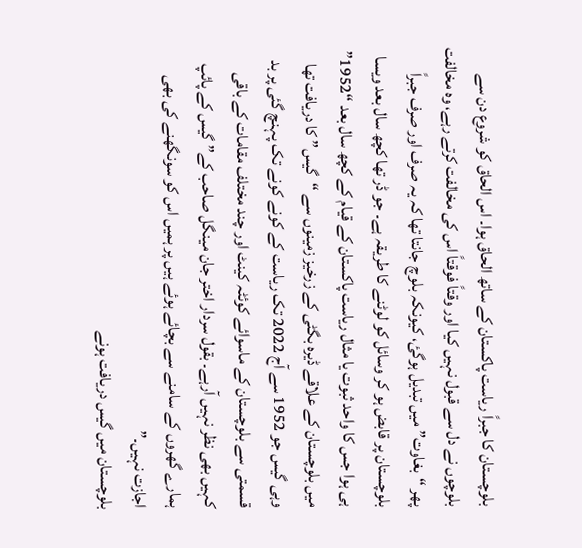بلوچستان کا جبراً ریاست پاکستان کے ساتھ الحاق ہوا۔ اس الحاق کو شروع دن سے بلوچوں نے دل سے قبول نہیں کیا اور وقتاً فوقتاً اس کی مخالفت کرتے رہے، وہ مخالفت پھر “بغاوت” میں تبدیل ہوگئ، کیونکہ بلوچ جانتا تھا کہ یہ صرف اور صرف جبراً بلوچستان پر قابض ہو کر وسائل کو لوٹنے کا طریقہ ہے۔ جو ڈر تھا کچھ سال بعد ویسا ہی ہوا جس کا واحد ثبوت یا مثال ریاست پاکستان کے قیام کے کچھ سال بعد “1952” میں بلوچستان کے علاقے ڈیرہ بگٹی کے زرخیز زمینوں سے “گیس” کا دریافت تھا وہی گیس جو 1952 سے آج 2022 تک ریاست کے کونے کونے تک پہنچ گئی پر بد قسمتی سے بلوچستان کے ماسوائے کوئٹہ کینٹ اور چند مختلف مقامات کے باقی کہیں بھی نظر نہیں آرہے۔ بقول سردار اختر جان مینگل صاحب کے” گیس کے پائپ ہمارے گھروں کے سامنے سے بچائے ہوئے ہیں پر ہمیں اس کو سونگھنے کی بھی اجازت نہیں۔”
بلوچستان میں گیس دریافت ہونے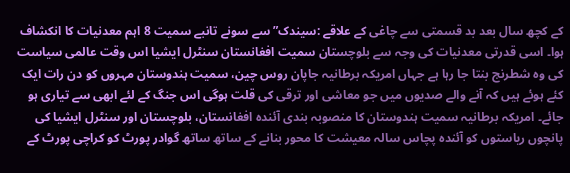کے کچھ سال بعد بد قسمتی سے چاغی کے علاقے :سیندک” سے سونے تانبے سمیت 8 اہم معدنیات کا انکشاف ہوا۔ اسی قدرتی معدنیات کی وجہ سے بلوچستان سمیت افغانستان سنٹرل ایشیا اس وقت عالمی سیاست کی وہ شطرنج بنتا جا رہا ہے جہاں امریکہ برطانیہ جاپان روس چین، سمیت ہندوستان مہروں کو دن رات ایک کئے ہوئے ہیں کہ آنے والے صدیوں میں جو معاشی اور ترقی کی قلت ہوگی اس جنگ کے لئے ابھی سے تیاری ہو جائے۔ امریکہ برطانیہ سمیت ہندوستان کا منصوبہ بندی آئندہ افغانستان، بلوچستان اور سنٹرل ایشیا کی پانچوں ریاستوں کو آئندہ پچاس سالہ معیشت کا محور بنانے کے ساتھ ساتھ گوادر پورٹ کو کراچی پورٹ کے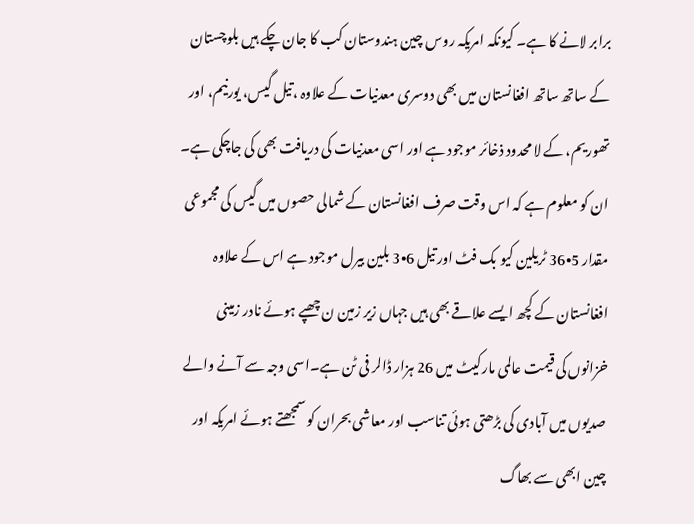برابر لانے کا ہے۔ کیونکہ امریکہ روس چین ہندوستان کب کا جان چکے ہیں بلوچستان کے ساتھ ساتھ افغانستان میں بھی دوسری معدنیات کے علاوہ ،تیل گیس، یورنیم، اور تھوریم، کے لا محدود ذخائر موجود ہے اور اسی معدنیات کی دریافت بھی کی جاچکی ہے۔
ان کو معلوم ہے کہ اس وقت صرف افغانستان کے شمالی حصوں میں گیس کی مجموعی مقدار 5•36 ٹریلین کیو بک فٹ اور تیل 6•3 بلین بیرل موجود ہے اس کے علاوہ افغانستان کے کچھ ایسے علاقے بھی ہیں جہاں زیر زمین ن چھپے ہوئے نادر زمینی خزانوں کی قیمت عالمی مارکیٹ میں 26 ہزار ڈالر فی ٹن ہے۔اسی وجہ سے آنے والے صدیوں میں آبادی کی بڑھتی ہوئی تناسب اور معاشی بحران کو سمجھتے ہوئے امریکہ اور چین ابھی سے بھاگ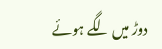دوڑ میں لگے ہوئے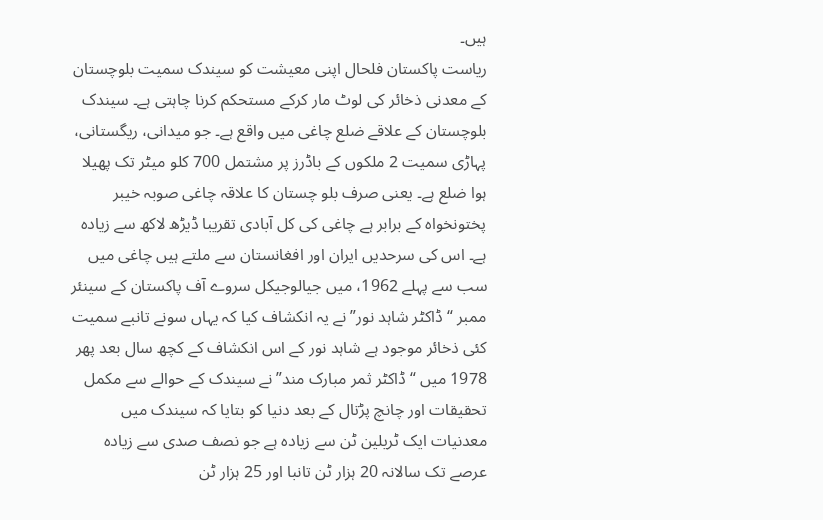ہیں۔
ریاست پاکستان فلحال اپنی معیشت کو سیندک سمیت بلوچستان کے معدنی ذخائر کی لوٹ مار کرکے مستحکم کرنا چاہتی ہے۔ سیندک بلوچستان کے علاقے ضلع چاغی میں واقع ہے۔ جو میدانی، ریگستانی، پہاڑی سمیت 2 ملکوں کے باڈرز پر مشتمل 700 کلو میٹر تک پھیلا ہوا ضلع ہے۔ یعنی صرف بلو چستان کا علاقہ چاغی صوبہ خیبر پختونخواہ کے برابر ہے چاغی کی کل آبادی تقریبا ڈیڑھ لاکھ سے زیادہ ہے۔ اس کی سرحدیں ایران اور افغانستان سے ملتے ہیں چاغی میں سب سے پہلے 1962، میں جیالوجیکل سروے آف پاکستان کے سینئر ممبر “ڈاکٹر شاہد نور” نے یہ انکشاف کیا کہ یہاں سونے تانبے سمیت کئی ذخائر موجود ہے شاہد نور کے اس انکشاف کے کچھ سال بعد پھر 1978 میں “ڈاکٹر ثمر مبارک مند” نے سیندک کے حوالے سے مکمل تحقیقات اور چانچ پڑتال کے بعد دنیا کو بتایا کہ سیندک میں معدنیات ایک ٹریلین ٹن سے زیادہ ہے جو نصف صدی سے زیادہ عرصے تک سالانہ 20 ہزار ٹن تانبا اور 25 ہزار ٹن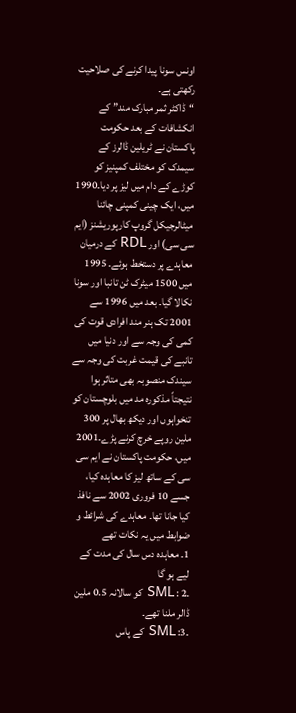اونس سونا پیدا کرنے کی صلاحیت رکھتی ہے۔
“ڈاکٹر ثمر مبارک مند” کے انکشافات کے بعد حکومت پاکستان نے ٹریلین ڈالرز کے سیمدک کو مختلف کمپنیز کو کوڑے کے دام میں لیز پر دیا۔1990 میں، ایک چینی کمپنی چائنا میٹالرجیکل گروپ کارپوریشنز (ایم سی سی) اور RDL کے درمیان معاہدے پر دستخط ہوئے۔ 1995 میں 1500 میٹرک ٹن تانبا اور سونا نکالا گیا۔ بعد میں 1996 سے 2001 تک ہنر مند افرادی قوت کی کمی کی وجہ سے اور دنیا میں تانبے کی قیمت غربت کی وجہ سے سیندک منصوبہ بھی متاثر ہوا نتیجتاً مذکورہ مد میں بلوچستان کو تنخواہوں اور دیکھ بھال پر 300 ملین روپے خرچ کرنے پڑے۔2001 میں، حکومت پاکستان نے ایم سی سی کے ساتھ لیز کا معاہدہ کیا، جسے 10 فروری 2002 سے نافذ کیا جانا تھا۔ معاہدے کی شرائط و ضوابط میں یہ نکات تھے
1۔ معاہدہ دس سال کی مدت کے لیے ہو گا
۔2 : SML کو سالانہ 0.5 ملین ڈالر ملنا تھے۔
۔3: SML کے پاس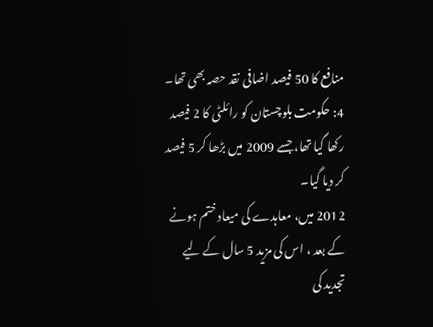منافع کا 50 فیصد اضافی نقد حصہ بھی تھا۔
4: حکومت بلوچستان کو رائلٹی کا 2 فیصد رکھا گیا تھا، جسے 2009 میں بڑھا کر 5 فیصد کر دیا گیا۔
2012 میں، معاہدے کی میعاد ختم ہونے کے بعد ، اس کی مزید 5 سال کے لیے تجدید کی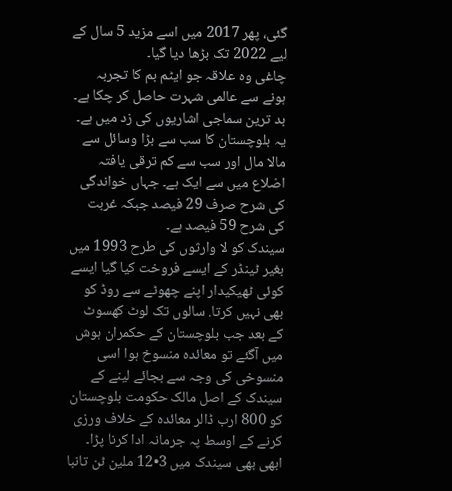گئی، پھر 2017 میں اسے مزید 5 سال کے لیے 2022 تک بڑھا دیا گیا۔
چاغی وہ علاقہ جو ایٹم بم کا تجربہ ہونے سے عالمی شہرت حاصل کر چکا ہے۔ بد ترین سماجی اشاریوں کی زد میں ہے۔ یہ بلوچستان کا سب سے بڑا وسائل سے مالا مال اور سب سے کم ترقی یافتہ اضلاع میں سے ایک ہے۔ جہاں خواندگی کی شرح صرف 29 فیصد جبکہ غربت کی شرح 59 فیصد ہے۔
سیندک کو لا وارثوں کی طرح 1993 میں بغیر ٹینڈر کے ایسے فروخت کیا گیا ایسے کوئی ٹھیکیدار اپنے چھوٹے سے روڈ کو بھی نہیں کرتا. سالوں تک لوٹ کھسوٹ کے بعد جب بلوچستان کے حکمران ہوش میں آگئے تو معائدہ منسوخ ہوا اسی منسوخی کی وجہ سے بجائے لینے کے سیندک کے اصل مالک حکومت بلوچستان کو 800 ارب ڈالر معائدہ کے خلاف ورزی کرنے کے اوسط پہ جرمانہ ادا کرنا پڑا۔
ابھی بھی سیندک میں 3•12 ملین ٹن تانبا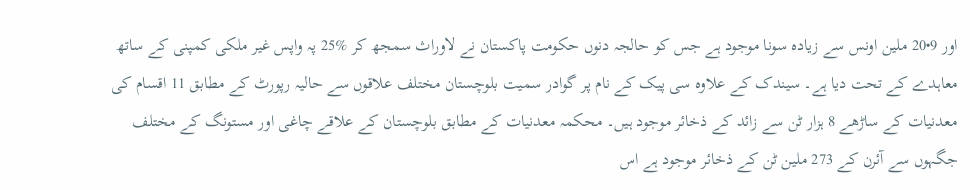اور 9•20 ملین اونس سے زیادہ سونا موجود ہے جس کو حالجہ دنوں حکومت پاکستان نے لاوراث سمجھ کر %25 پہ واپس غیر ملکی کمپنی کے ساتھ معاہدے کے تحت دیا ہے۔ سیندک کے علاوہ سی پیک کے نام پر گوادر سمیت بلوچستان مختلف علاقوں سے حالیہ رپورٹ کے مطابق 11 اقسام کی معدنیات کے ساڑھے 8 ہزار ٹن سے زائد کے ذخائر موجود ہیں۔ محکمہ معدنیات کے مطابق بلوچستان کے علاقے چاغی اور مستونگ کے مختلف جگہوں سے آئرن کے 273 ملین ٹن کے ذخائر موجود ہے اس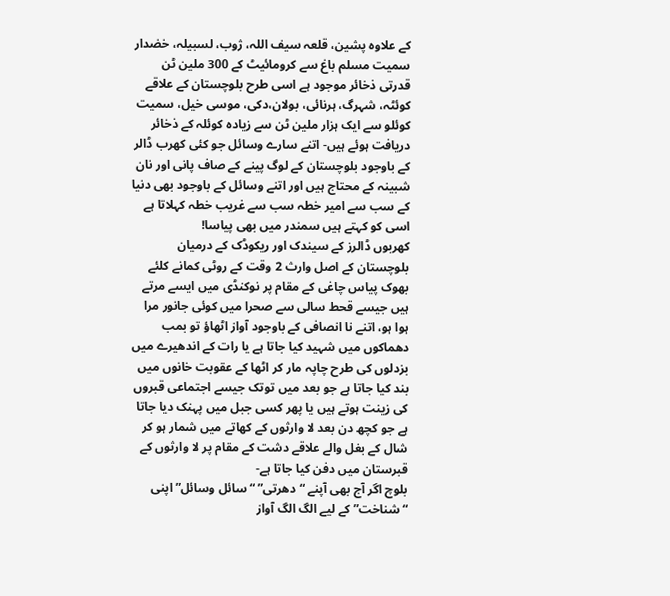کے علاوہ پشین، قلعہ سیف اللہ، ژوب، لسبیلہ، خضدار سمیت مسلم باغ سے کرومائیٹ کے 300 ملین ٹن قدرتی ذخائر موجود ہے اسی طرح بلوچستان کے علاقے کوئٹہ، شہرگ، ہرنائی، بولان،دکی، موسی خیل، سمیت کوئلو سے ایک ہزار ملین ٹن سے زیادہ کوئلہ کے ذخائر دریافت ہوئے ہیں- اتنے سارے وسائل جو کئی کھرب ڈالر کے باوجود بلوچستان کے لوگ پینے کے صاف پانی اور نان شبینہ کے محتاج ہیں اور اتنے وسائل کے باوجود بھی دنیا کے سب سے امیر خطہ سب سے غریب خطہ کہلاتا ہے اسی کو کہتے ہیں سمندر میں بھی پیاسا!
کھربوں ڈالرز کے سیندک اور ریکوڈک کے درمیان بلوچستان کے اصل وارث 2 وقت کے روٹی کمانے کلئے بھوک پیاس چاغی کے مقام پر نوکنڈی میں ایسے مرتے ہیں جیسے قحط سالی سے صحرا میں کوئی جانور مرا ہوا ہو، اتنے نا انصافی کے باوجود آواز اٹھاؤ تو بمب دھماکوں میں شہید کیا جاتا ہے یا رات کے اندھیرے میں بزدلوں کی طرح چاپہ مار کر اٹھا کے عقوبت خانوں میں بند کیا جاتا ہے جو بعد میں توتک جیسے اجتماعی قبروں کی زینت ہوتے ہیں یا پھر کسی جبل میں پہنک دیا جاتا ہے جو کچھ دن بعد لا وارثوں کے کھاتے میں شمار ہو کر شال کے بغل والے علاقے دشت کے مقام پر لا وارثوں کے قبرستان میں دفن کیا جاتا ہے-
بلوچ اگر آج بھی آپنے “دھرتی” “سائل وسائل” اپنی “شناخت” کے لیے الگ الگ آواز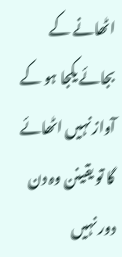اٹھانے کے بجائے یکجا ہو کے آواز نہیں اٹھائے گا تو یقینن وہ دن دور نہیں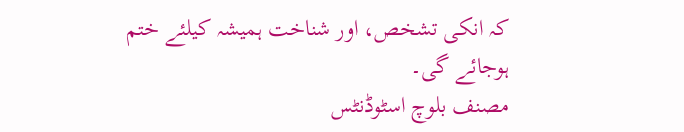کہ انکی تشخص، اور شناخت ہمیشہ کیلئے ختم ہوجائے گی۔
مصنف بلوچ اسٹوڈنٹس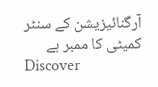آرگنائیزیشن کے سنٹر کمیٹی کا ممبر ہے
Discover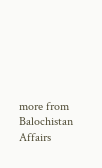more from Balochistan Affairs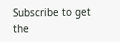Subscribe to get the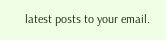latest posts to your email.